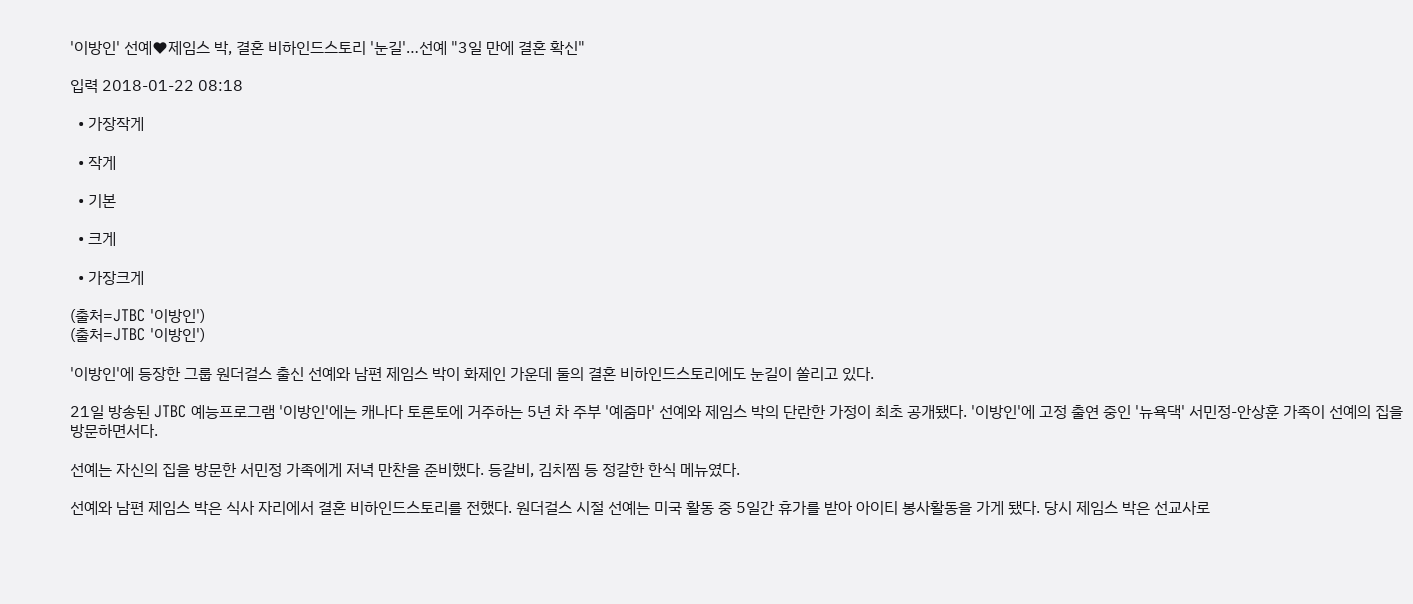'이방인' 선예♥제임스 박, 결혼 비하인드스토리 '눈길'…선예 "3일 만에 결혼 확신"

입력 2018-01-22 08:18

  • 가장작게

  • 작게

  • 기본

  • 크게

  • 가장크게

(출처=JTBC '이방인')
(출처=JTBC '이방인')

'이방인'에 등장한 그룹 원더걸스 출신 선예와 남편 제임스 박이 화제인 가운데 둘의 결혼 비하인드스토리에도 눈길이 쏠리고 있다.

21일 방송된 JTBC 예능프로그램 '이방인'에는 캐나다 토론토에 거주하는 5년 차 주부 '예줌마' 선예와 제임스 박의 단란한 가정이 최초 공개됐다. '이방인'에 고정 출연 중인 '뉴욕댁' 서민정-안상훈 가족이 선예의 집을 방문하면서다.

선예는 자신의 집을 방문한 서민정 가족에게 저녁 만찬을 준비했다. 등갈비, 김치찜 등 정갈한 한식 메뉴였다.

선예와 남편 제임스 박은 식사 자리에서 결혼 비하인드스토리를 전했다. 원더걸스 시절 선예는 미국 활동 중 5일간 휴가를 받아 아이티 봉사활동을 가게 됐다. 당시 제임스 박은 선교사로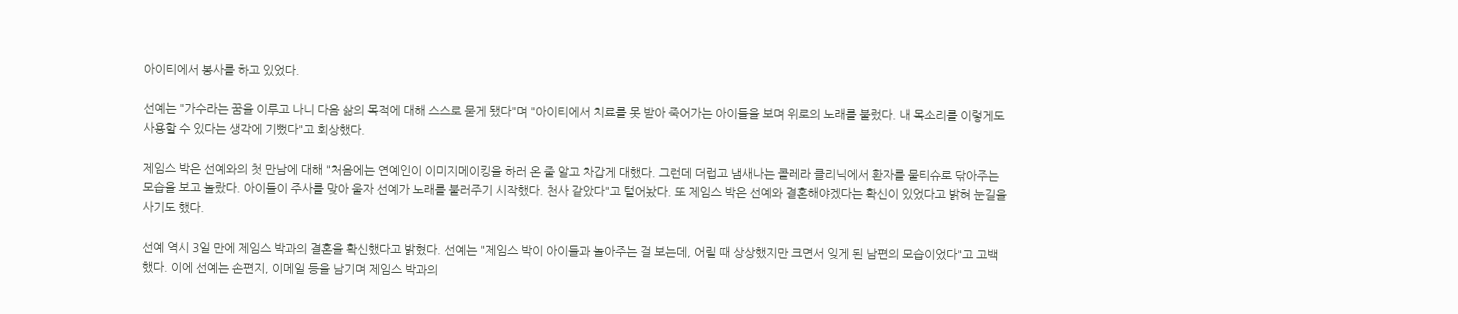아이티에서 봉사를 하고 있었다.

선예는 "가수라는 꿈을 이루고 나니 다음 삶의 목적에 대해 스스로 묻게 됐다"며 "아이티에서 치료를 못 받아 죽어가는 아이들을 보며 위로의 노래를 불렀다. 내 목소리를 이렇게도 사용할 수 있다는 생각에 기뻤다"고 회상했다.

제임스 박은 선예와의 첫 만남에 대해 "처음에는 연예인이 이미지메이킹을 하러 온 줄 알고 차갑게 대했다. 그런데 더럽고 냄새나는 콜레라 클리닉에서 환자를 물티슈로 닦아주는 모습을 보고 놀랐다. 아이들이 주사를 맞아 울자 선예가 노래를 불러주기 시작했다. 천사 같았다"고 털어놨다. 또 제임스 박은 선예와 결혼해야겠다는 확신이 있었다고 밝혀 눈길을 사기도 했다.

선예 역시 3일 만에 제임스 박과의 결혼을 확신했다고 밝혔다. 선예는 "제임스 박이 아이들과 놀아주는 걸 보는데, 어릴 때 상상했지만 크면서 잊게 된 남편의 모습이었다"고 고백했다. 이에 선예는 손편지, 이메일 등을 남기며 제임스 박과의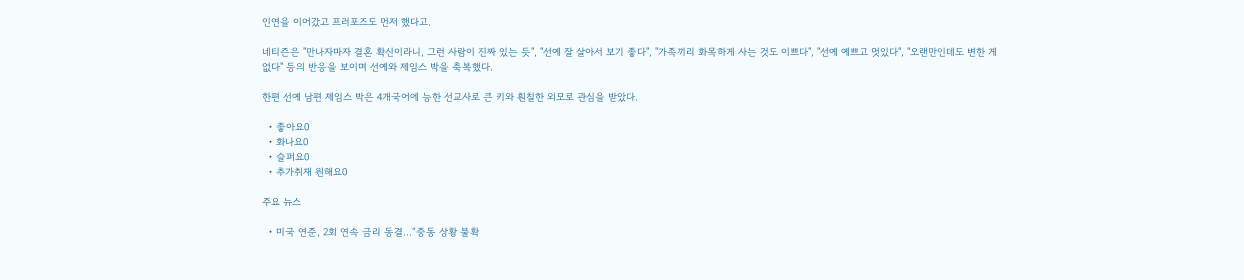인연을 이어갔고 프러포즈도 먼저 했다고.

네티즌은 "만나자마자 결혼 확신이라니, 그런 사람이 진짜 있는 듯", "선예 잘 살아서 보기 좋다", "가족끼리 화목하게 사는 것도 이쁘다", "선예 예쁘고 멋있다", "오랜만인데도 변한 게 없다" 등의 반응을 보이며 선예와 제임스 박을 축복했다.

한편 선예 남편 제임스 박은 4개국어에 능한 선교사로 큰 키와 훤칠한 외모로 관심을 받았다.

  • 좋아요0
  • 화나요0
  • 슬퍼요0
  • 추가취재 원해요0

주요 뉴스

  • 미국 연준, 2회 연속 금리 동결...“중동 상황 불확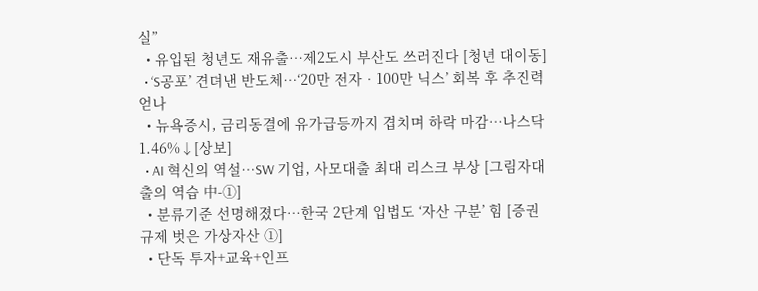실”
  • 유입된 청년도 재유출…제2도시 부산도 쓰러진다 [청년 대이동]
  • ‘S공포’ 견뎌낸 반도체…‘20만 전자‧100만 닉스’ 회복 후 추진력 얻나
  • 뉴욕증시, 금리동결에 유가급등까지 겹치며 하락 마감…나스닥 1.46%↓[상보]
  • AI 혁신의 역설…SW 기업, 사모대출 최대 리스크 부상 [그림자대출의 역습 中-①]
  • 분류기준 선명해졌다…한국 2단계 입법도 ‘자산 구분’ 힘 [증권 규제 벗은 가상자산 ①]
  • 단독 투자+교육+인프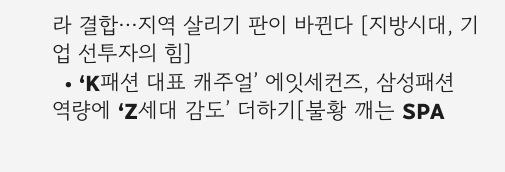라 결합⋯지역 살리기 판이 바뀐다 [지방시대, 기업 선투자의 힘]
  • ‘K패션 대표 캐주얼’ 에잇세컨즈, 삼성패션 역량에 ‘Z세대 감도’ 더하기[불황 깨는 SPA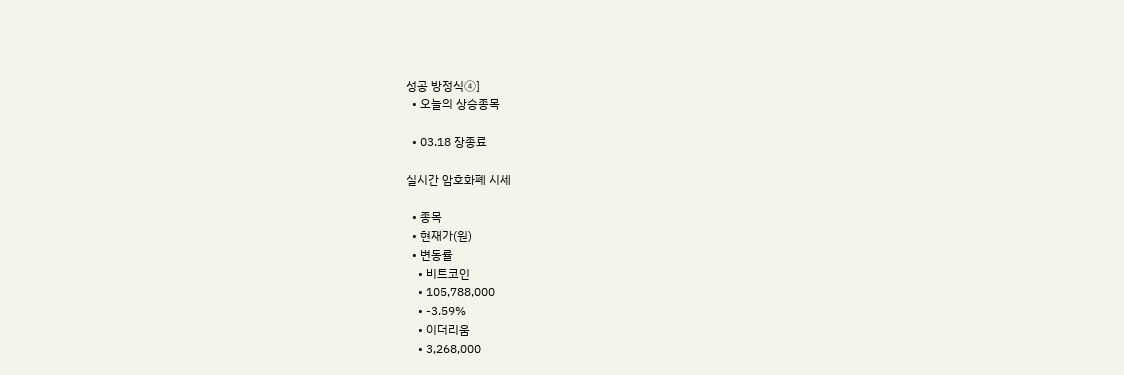성공 방정식④]
  • 오늘의 상승종목

  • 03.18 장종료

실시간 암호화폐 시세

  • 종목
  • 현재가(원)
  • 변동률
    • 비트코인
    • 105,788,000
    • -3.59%
    • 이더리움
    • 3,268,000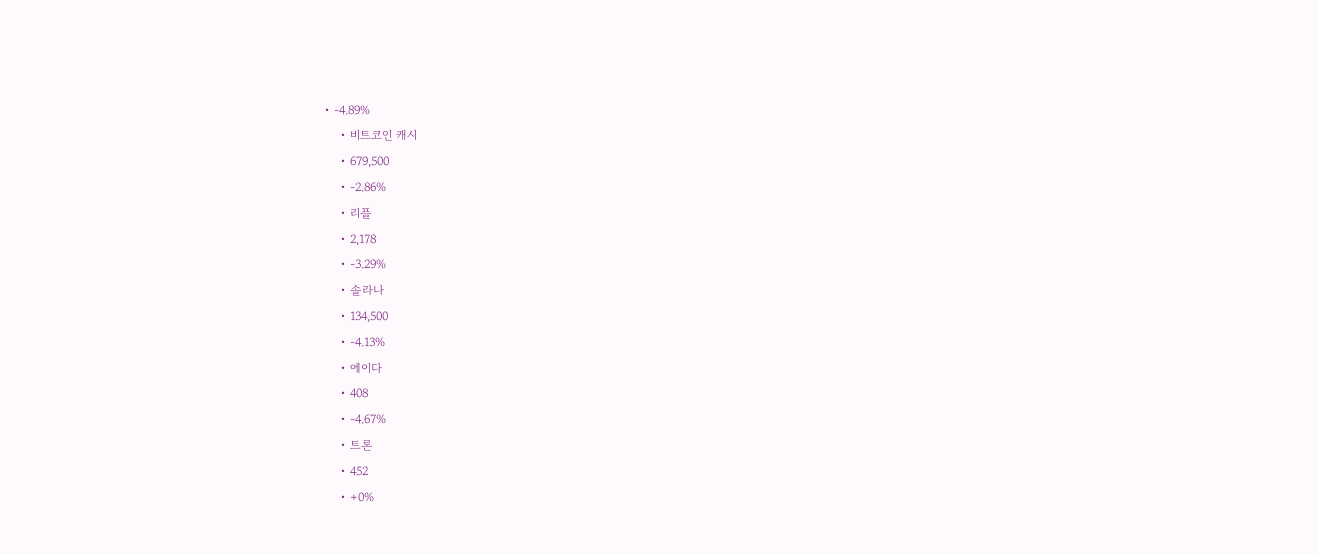• -4.89%
    • 비트코인 캐시
    • 679,500
    • -2.86%
    • 리플
    • 2,178
    • -3.29%
    • 솔라나
    • 134,500
    • -4.13%
    • 에이다
    • 408
    • -4.67%
    • 트론
    • 452
    • +0%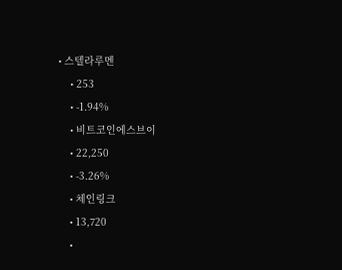• 스텔라루멘
    • 253
    • -1.94%
    • 비트코인에스브이
    • 22,250
    • -3.26%
    • 체인링크
    • 13,720
    •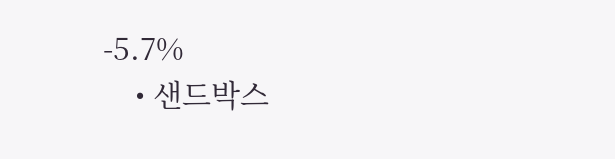-5.7%
    • 샌드박스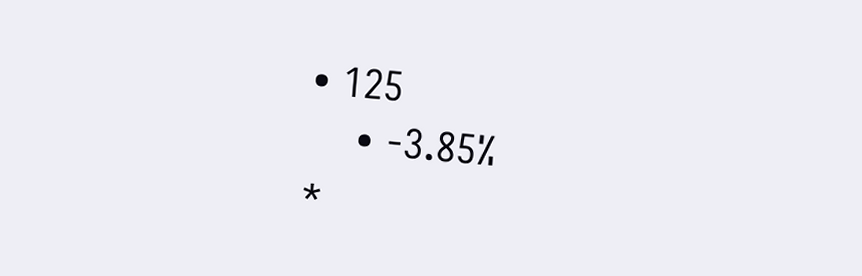• 125
    • -3.85%
*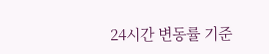24시간 변동률 기준